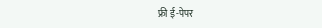फ्री ई-पेपर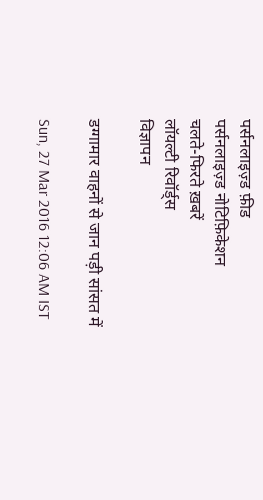पर्सनलाइज़्ड फ़ीड
पर्सनलाइज़्ड नोटिफ़िकेशन
चलते-फिरते ख़बरें
लॉयल्टी रिवॉर्ड्स
विज्ञापन

डग्गामार वाहनों से जान पड़ी सांसत में

Sun, 27 Mar 2016 12:06 AM IST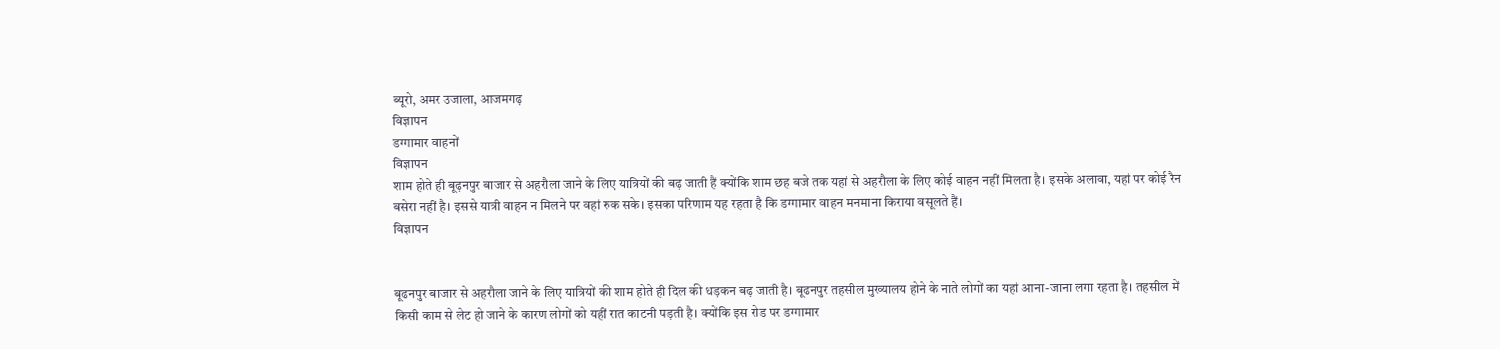ब्यूरो, अमर उजाला, आजमगढ़
विज्ञापन
डग्गामार वाहनों
विज्ञापन
शाम होते ही बूढ़नपुर बाजार से अहरौला जाने के लिए यात्रियों की बढ़ जाती हैं क्योंकि शाम छह बजे तक यहां से अहरौला के लिए कोई वाहन नहीं मिलता है। इसके अलावा, यहां पर कोई रैन बसेरा नहीं है। इससे यात्री वाहन न मिलने पर वहां रुक सके। इसका परिणाम यह रहता है कि डग्गामार वाहन मनमाना किराया वसूलते हैं।
विज्ञापन


बूढनपुर बाजार से अहरौला जाने के लिए यात्रियों की शाम होते ही दिल की धड़कन बढ़ जाती है। बूढनपुर तहसील मुख्यालय होने के नाते लोगों का यहां आना-जाना लगा रहता है। तहसील में किसी काम से लेट हो जाने के कारण लोगों को यहीं रात काटनी पड़ती है। क्योंकि इस रोड पर डग्गामार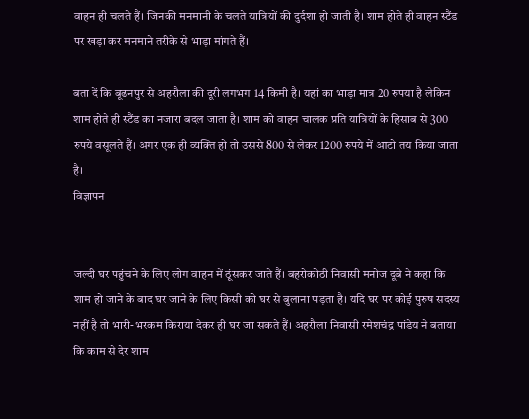वाहन ही चलते हैं। जिनकी मनमानी के चलते यात्रियों की दुर्दशा हो जाती है। शाम होते ही वाहन स्टैंड पर खड़ा कर मनमाने तरीके से भाड़ा मांगते हैं।

बता दें कि बूढनपुर से अहरौला की दूरी लगभग 14 किमी है। यहां का भाड़ा मात्र 20 रुपया है लेकिन शाम होते ही स्टैंड का नजारा बदल जाता है। शाम को वाहन चालक प्रति यात्रियों के हिसाब से 300 रुपये वसूलते हैं। अगर एक ही व्यक्ति हो तो उससे 800 से लेकर 1200 रुपये में आटो तय किया जाता है।
विज्ञापन


जल्दी घर पहुंचने के लिए लोग वाहन में ठूंसकर जाते हैं। बहरोकोठी निवासी मनोज दूबे ने कहा कि शाम हो जाने के बाद घर जाने के लिए किसी को घर से बुलाना पड़ता है। यदि घर पर कोई पुरुष सदस्य नहीं है तो भारी-भरकम किराया देकर ही घर जा सकते हैं। अहरौला निवासी रमेशचंद्र पांडेय ने बताया कि काम से देर शाम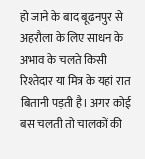हो जाने के बाद बूढनपुर से अहरौला के लिए साधन के अभाव के चलते किसी रिश्तेदार या मित्र के यहां रात बितानी पड़ती है। अगर कोई बस चलती तो चालकों की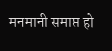मनमानी समाप्त हो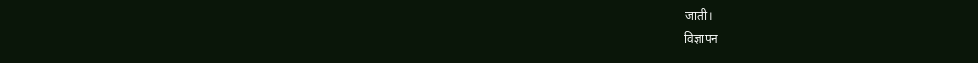जाती।
विज्ञापन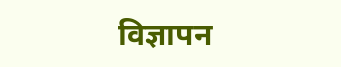विज्ञापन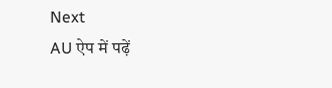Next
AU ऐप में पढ़ें